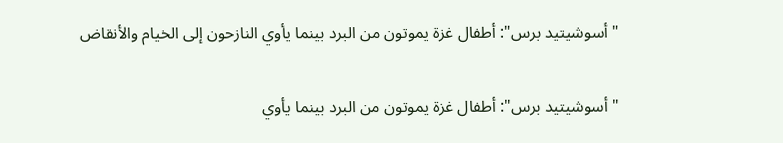"أسوشيتيد برس": أطفال غزة يموتون من البرد بينما يأوي النازحون إلى الخيام والأنقاض

"أسوشيتيد برس": أطفال غزة يموتون من البرد بينما يأوي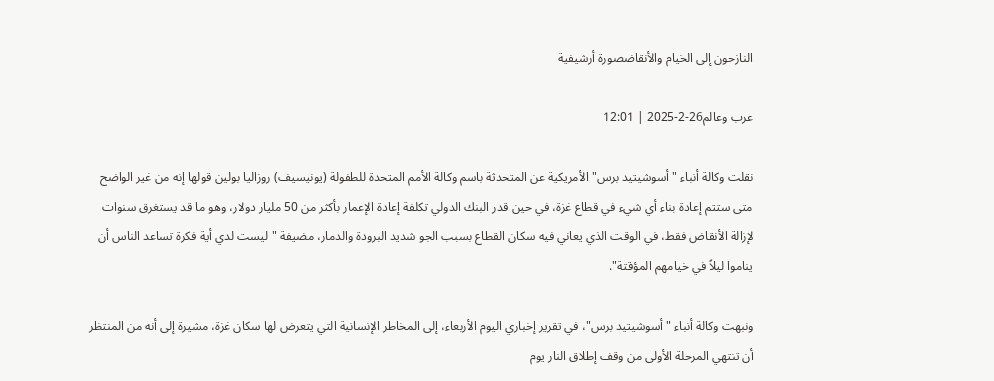النازحون إلى الخيام والأنقاضصورة أرشيفية

عرب وعالم26-2-2025 | 12:01

نقلت وكالة أنباء "أسوشيتيد برس" الأمريكية عن المتحدثة باسم وكالة الأمم المتحدة للطفولة (يونيسيف) روزاليا بولين قولها إنه من غير الواضح متى ستتم إعادة بناء أي شيء في قطاع غزة، في حين قدر البنك الدولي تكلفة إعادة الإعمار بأكثر من 50 مليار دولار، وهو ما قد يستغرق سنوات لإزالة الأنقاض فقط، في الوقت الذي يعاني فيه سكان القطاع بسبب الجو شديد البرودة والدمار، مضيفة "ليست لدي أية فكرة تساعد الناس أن يناموا ليلاً في خيامهم المؤقتة".

ونبهت وكالة أنباء "أسوشيتيد برس"، في تقرير إخباري اليوم الأربعاء، إلى المخاطر الإنسانية التي يتعرض لها سكان غزة، مشيرة إلى أنه من المنتظر أن تنتهي المرحلة الأولى من وقف إطلاق النار يوم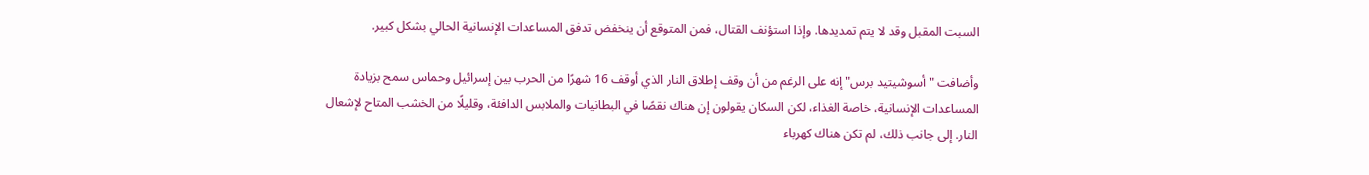السبت المقبل وقد لا يتم تمديدها. وإذا استؤنف القتال، فمن المتوقع أن ينخفض تدفق المساعدات الإنسانية الحالي بشكل كبير.

وأضافت "أسوشيتيد برس" إنه على الرغم من أن وقف إطلاق النار الذي أوقف 16 شهرًا من الحرب بين إسرائيل وحماس سمح بزيادة المساعدات الإنسانية، خاصة الغذاء، لكن السكان يقولون إن هناك نقصًا في البطانيات والملابس الدافئة، وقليلًا من الخشب المتاح لإشعال النار. إلى جانب ذلك، لم تكن هناك كهرباء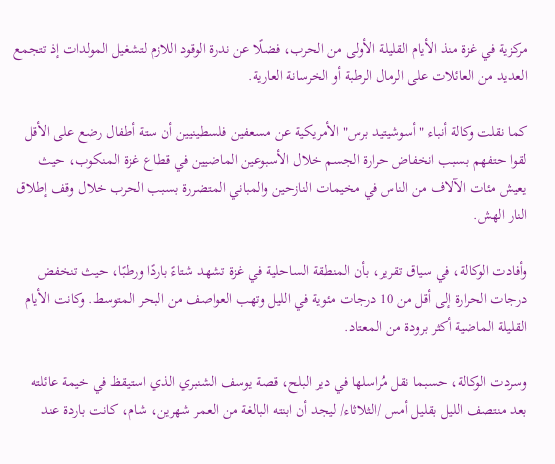مركزية في غزة منذ الأيام القليلة الأولى من الحرب، فضلًا عن ندرة الوقود اللازم لتشغيل المولدات إذ تتجمع العديد من العائلات على الرمال الرطبة أو الخرسانة العارية.

كما نقلت وكالة أنباء "أسوشيتيد برس" الأمريكية عن مسعفين فلسطينيين أن ستة أطفال رضع على الأقل لقوا حتفهم بسبب انخفاض حرارة الجسم خلال الأسبوعين الماضيين في قطاع غزة المنكوب، حيث يعيش مئات الآلاف من الناس في مخيمات النازحين والمباني المتضررة بسبب الحرب خلال وقف إطلاق النار الهش.

وأفادت الوكالة، في سياق تقرير، بأن المنطقة الساحلية في غزة تشهد شتاءً باردًا ورطبًا، حيث تنخفض درجات الحرارة إلى أقل من 10 درجات مئوية في الليل وتهب العواصف من البحر المتوسط. وكانت الأيام القليلة الماضية أكثر برودة من المعتاد.

وسردت الوكالة، حسبما نقل مُراسلها في دير البلح، قصة يوسف الشنبري الذي استيقظ في خيمة عائلته بعد منتصف الليل بقليل أمس /الثلاثاء/ ليجد أن ابنته البالغة من العمر شهرين، شام، كانت باردة عند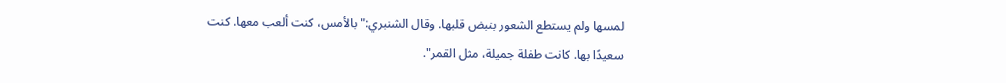لمسها ولم يستطع الشعور بنبض قلبها. وقال الشنبري:" بالأمس، كنت ألعب معها. كنت سعيدًا بها. كانت طفلة جميلة، مثل القمر".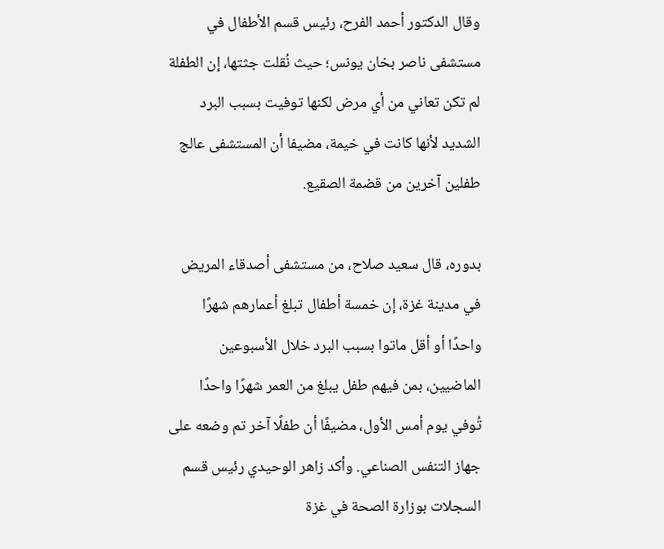وقال الدكتور أحمد الفرح، رئيس قسم الأطفال في مستشفى ناصر بخان يونس؛ حيث نُقلت جثتها، إن الطفلة لم تكن تعاني من أي مرض لكنها توفيت بسبب البرد الشديد لأنها كانت في خيمة، مضيفا أن المستشفى عالج طفلين آخرين من قضمة الصقيع.

بدوره، قال سعيد صلاح، من مستشفى أصدقاء المريض في مدينة غزة، إن خمسة أطفال تبلغ أعمارهم شهرًا واحدًا أو أقل ماتوا بسبب البرد خلال الأسبوعين الماضيين، بمن فيهم طفل يبلغ من العمر شهرًا واحدًا تُوفي يوم أمس الأول، مضيفًا أن طفلًا آخر تم وضعه على جهاز التنفس الصناعي. وأكد زاهر الوحيدي رئيس قسم السجلات بوزارة الصحة في غزة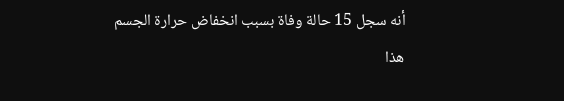أنه سجل 15 حالة وفاة بسبب انخفاض حرارة الجسم هذا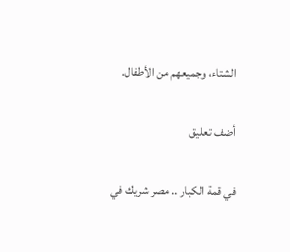الشتاء، وجميعهم من الأطفال.

أضف تعليق

في قمة الكبار .. مصر شريك في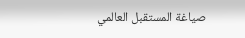صياغة المستقبل العالمي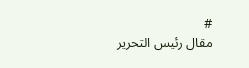#
مقال رئيس التحرير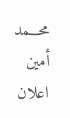محـــمد أمين
اعلان